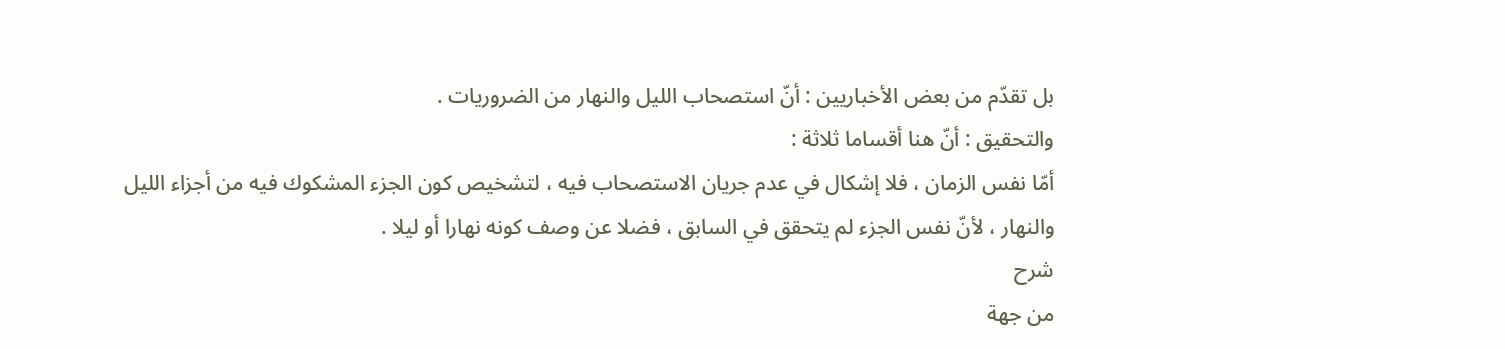بل تقدّم من بعض الأخباريين : أنّ استصحاب الليل والنهار من الضروريات .
والتحقيق : أنّ هنا أقساما ثلاثة :
أمّا نفس الزمان ، فلا إشكال في عدم جريان الاستصحاب فيه ، لتشخيص كون الجزء المشكوك فيه من أجزاء الليل والنهار ، لأنّ نفس الجزء لم يتحقق في السابق ، فضلا عن وصف كونه نهارا أو ليلا .
شرح
من جهة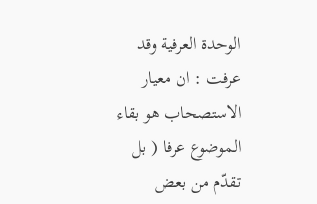الوحدة العرفية وقد عرفت : ان معيار الاستصحاب هو بقاء الموضوع عرفا ( بل تقدّم من بعض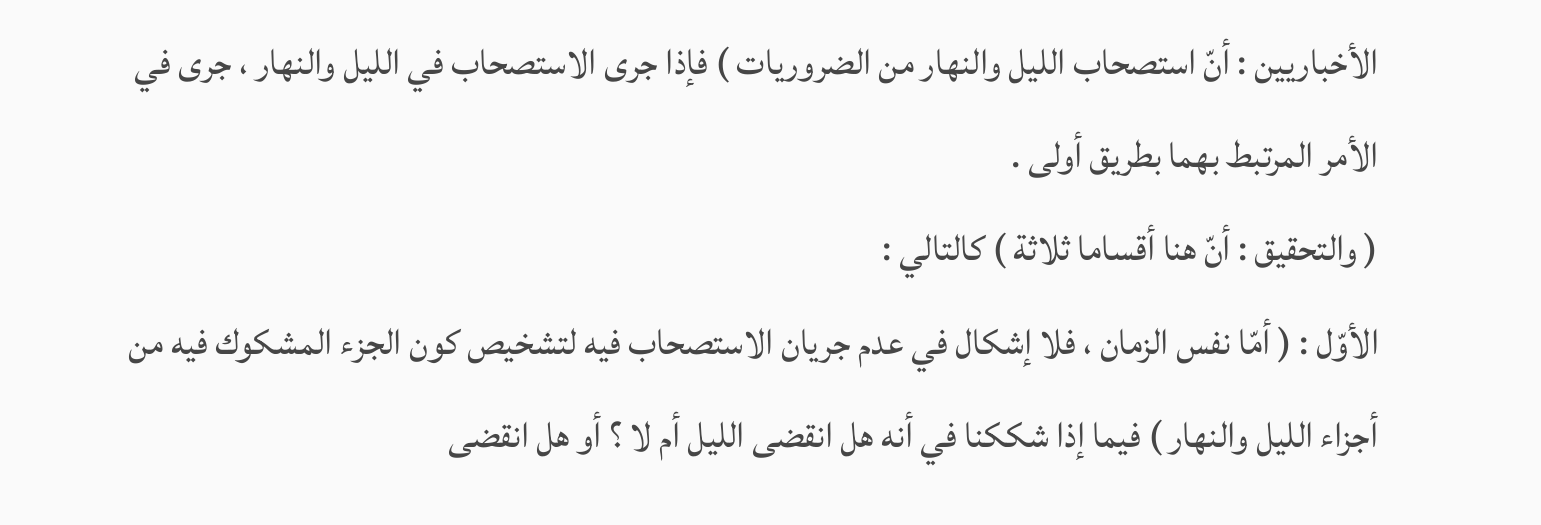الأخباريين : أنّ استصحاب الليل والنهار من الضروريات ) فإذا جرى الاستصحاب في الليل والنهار ، جرى في الأمر المرتبط بهما بطريق أولى .
( والتحقيق : أنّ هنا أقساما ثلاثة ) كالتالي :
الأوّل : ( أمّا نفس الزمان ، فلا إشكال في عدم جريان الاستصحاب فيه لتشخيص كون الجزء المشكوك فيه من أجزاء الليل والنهار ) فيما إذا شككنا في أنه هل انقضى الليل أم لا ؟ أو هل انقضى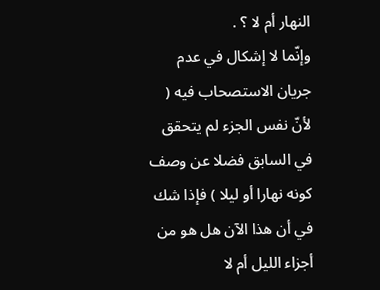النهار أم لا ؟ .
وإنّما لا إشكال في عدم جريان الاستصحاب فيه ( لأنّ نفس الجزء لم يتحقق في السابق فضلا عن وصف كونه نهارا أو ليلا ) فإذا شك في أن هذا الآن هل هو من أجزاء الليل أم لا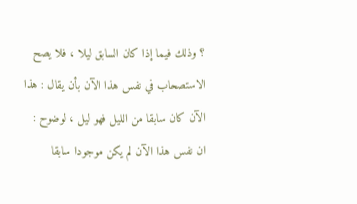؟ وذلك فيما إذا كان السابق ليلا ، فلا يصح الاستصحاب في نفس هذا الآن بأن يقال : هذا الآن كان سابقا من الليل فهو ليل ، لوضوح : ان نفس هذا الآن لم يكن موجودا سابقا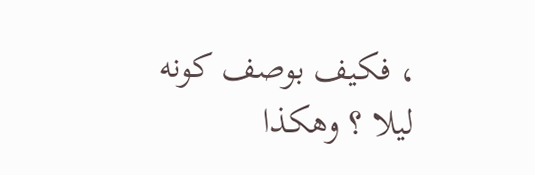، فكيف بوصف كونه ليلا ؟ وهكذا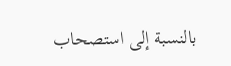بالنسبة إلى استصحاب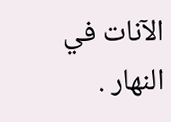الآنات في النهار .